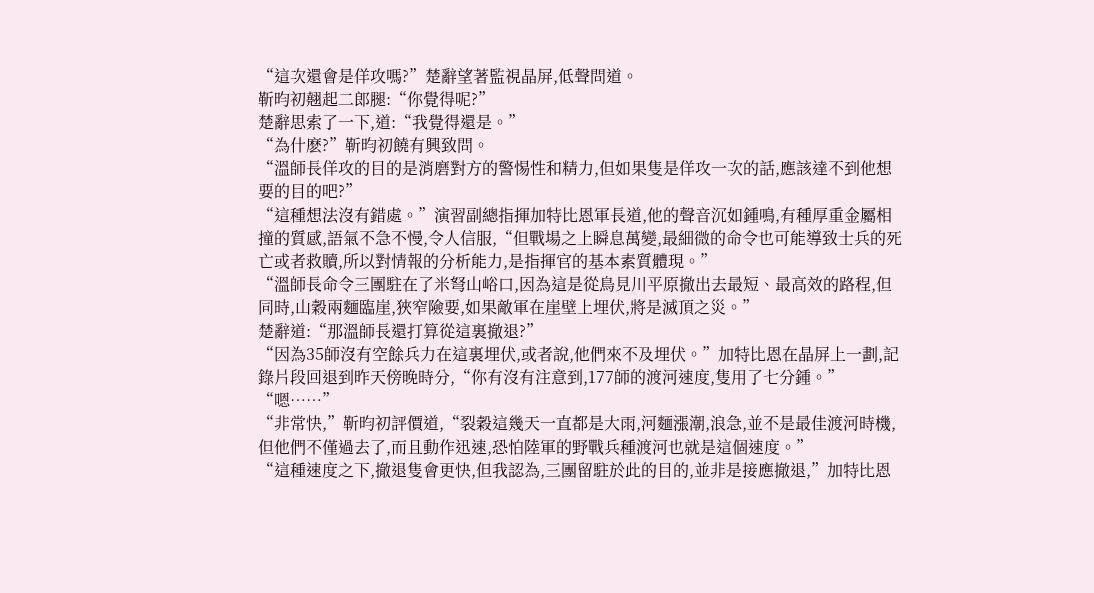“這次還會是佯攻嗎?”楚辭望著監視晶屏,低聲問道。
靳昀初翹起二郎腿:“你覺得呢?”
楚辭思索了一下,道:“我覺得還是。”
“為什麽?”靳昀初饒有興致問。
“溫師長佯攻的目的是消磨對方的警惕性和精力,但如果隻是佯攻一次的話,應該達不到他想要的目的吧?”
“這種想法沒有錯處。”演習副總指揮加特比恩軍長道,他的聲音沉如鍾鳴,有種厚重金屬相撞的質感,語氣不急不慢,令人信服,“但戰場之上瞬息萬變,最細微的命令也可能導致士兵的死亡或者救贖,所以對情報的分析能力,是指揮官的基本素質體現。”
“溫師長命令三團駐在了米弩山峪口,因為這是從鳥見川平原撤出去最短、最高效的路程,但同時,山穀兩麵臨崖,狹窄險要,如果敵軍在崖壁上埋伏,將是滅頂之災。”
楚辭道:“那溫師長還打算從這裏撤退?”
“因為35師沒有空餘兵力在這裏埋伏,或者說,他們來不及埋伏。”加特比恩在晶屏上一劃,記錄片段回退到昨天傍晚時分,“你有沒有注意到,177師的渡河速度,隻用了七分鍾。”
“嗯……”
“非常快,”靳昀初評價道,“裂穀這幾天一直都是大雨,河麵漲潮,浪急,並不是最佳渡河時機,但他們不僅過去了,而且動作迅速,恐怕陸軍的野戰兵種渡河也就是這個速度。”
“這種速度之下,撤退隻會更快,但我認為,三團留駐於此的目的,並非是接應撤退,”加特比恩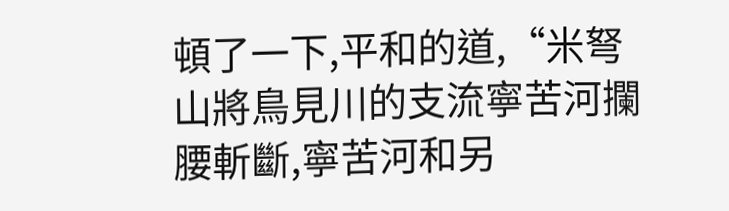頓了一下,平和的道,“米弩山將鳥見川的支流寧苦河攔腰斬斷,寧苦河和另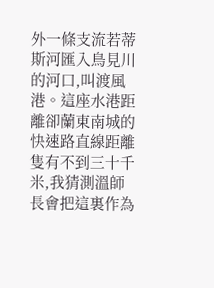外一條支流若蒂斯河匯入鳥見川的河口,叫渡風港。這座水港距離卻蘭東南城的快速路直線距離隻有不到三十千米,我猜測溫師長會把這裏作為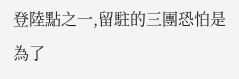登陸點之一,留駐的三團恐怕是為了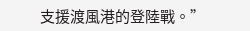支援渡風港的登陸戰。”